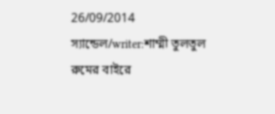26/09/2014
স্যান্ডেল/writer:শাম্মী তুলতুল
রুমের বাইরে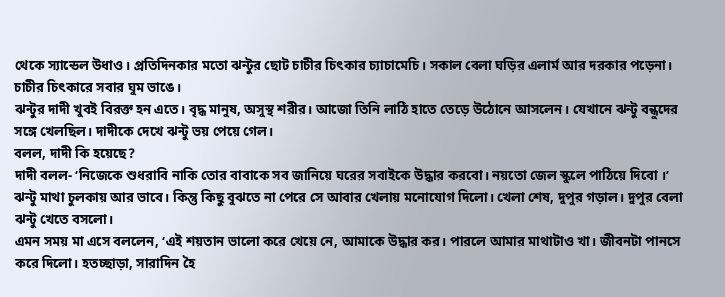থেকে স্যান্ডেল উধাও। প্রতিদিনকার মতো ঝন্টুর ছোট চাচীর চিৎকার চ্যাচামেচি। সকাল বেলা ঘড়ির এলার্ম আর দরকার পড়েনা। চাচীর চিৎকারে সবার ঘুম ভাঙে।
ঝন্টুর দাদী খুবই বিরক্ত হন এতে। বৃদ্ধ মানুষ, অসুস্থ শরীর। আজো তিনি লাঠি হাতে তেড়ে উঠোনে আসলেন। যেখানে ঝন্টু বন্ধুদের সঙ্গে খেলছিল। দাদীকে দেখে ঝন্টু ভয় পেয়ে গেল।
বলল, দাদী কি হয়েছে?
দাদী বলল- ‘নিজেকে শুধরাবি নাকি তোর বাবাকে সব জানিয়ে ঘরের সবাইকে উদ্ধার করবো। নয়তো জেল স্কুলে পাঠিয়ে দিবো ।’
ঝন্টু মাথা চুলকায় আর ভাবে। কিন্তু কিছু বুঝতে না পেরে সে আবার খেলায় মনোযোগ দিলো। খেলা শেষ, দুপুর গড়াল। দুপুর বেলা ঝন্টু খেতে বসলো।
এমন সময় মা এসে বললেন, ‘এই শয়তান ভালো করে খেয়ে নে, আমাকে উদ্ধার কর। পারলে আমার মাথাটাও খা। জীবনটা পানসে করে দিলো। হতচ্ছাড়া, সারাদিন হৈ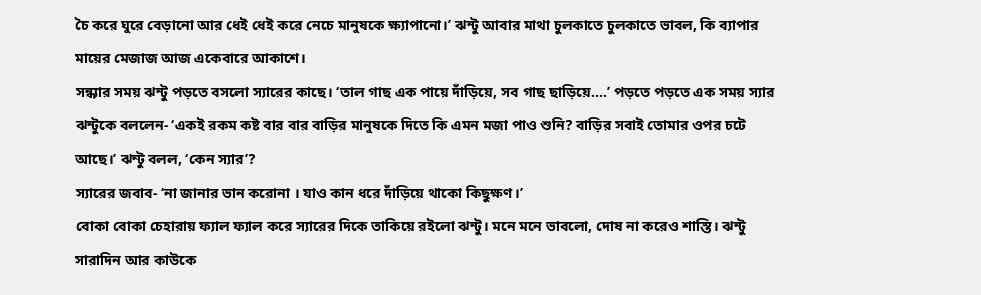চৈ করে ঘুরে বেড়ানো আর ধেই ধেই করে নেচে মানুষকে ক্ষ্যাপানো।’ ঝন্টু আবার মাথা চুলকাতে চুলকাতে ভাবল, কি ব্যাপার মায়ের মেজাজ আজ একেবারে আকাশে।
সন্ধ্যার সময় ঝন্টু পড়তে বসলো স্যারের কাছে। ‘তাল গাছ এক পায়ে দাঁড়িয়ে, সব গাছ ছাড়িয়ে….’ পড়তে পড়তে এক সময় স্যার ঝন্টুকে বললেন- ‘একই রকম কষ্ট বার বার বাড়ির মানুষকে দিতে কি এমন মজা পাও শুনি? বাড়ির সবাই তোমার ওপর চটে আছে।’ ঝন্টু বলল, ‘কেন স্যার’?
স্যারের জবাব- ‘না জানার ভান করোনা । যাও কান ধরে দাঁড়িয়ে থাকো কিছুক্ষণ।’
বোকা বোকা চেহারায় ফ্যাল ফ্যাল করে স্যারের দিকে তাকিয়ে রইলো ঝন্টু। মনে মনে ভাবলো, দোষ না করেও শাস্তি। ঝন্টু সারাদিন আর কাউকে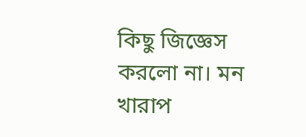কিছু জিজ্ঞেস করলো না। মন খারাপ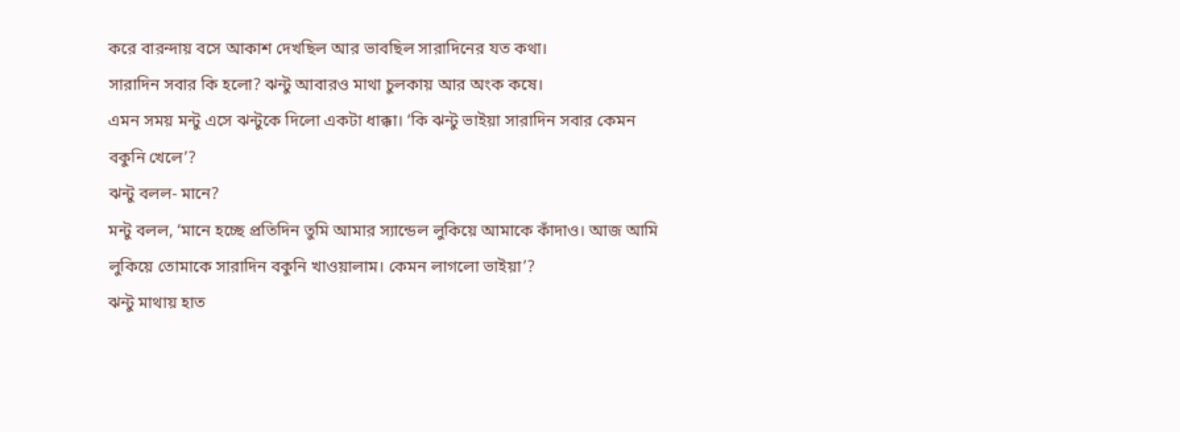করে বারন্দায় বসে আকাশ দেখছিল আর ভাবছিল সারাদিনের যত কথা।
সারাদিন সবার কি হলো? ঝন্টু আবারও মাথা চুলকায় আর অংক কষে।
এমন সময় মন্টু এসে ঝন্টুকে দিলো একটা ধাক্কা। ‘কি ঝন্টু ভাইয়া সারাদিন সবার কেমন বকুনি খেলে’?
ঝন্টু বলল- মানে?
মন্টু বলল, ‘মানে হচ্ছে প্রতিদিন তুমি আমার স্যান্ডেল লুকিয়ে আমাকে কাঁদাও। আজ আমি লুকিয়ে তোমাকে সারাদিন বকুনি খাওয়ালাম। কেমন লাগলো ভাইয়া’?
ঝন্টু মাথায় হাত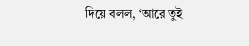দিয়ে বলল, ‘আরে তুই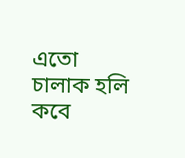এতো চালাক হলি কবে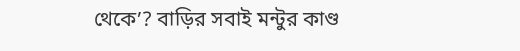থেকে’? বাড়ির সবাই মন্টুর কাণ্ড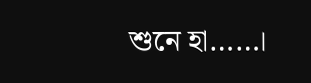শুনে হা……।